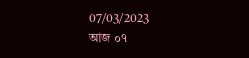07/03/2023
আজ ০৭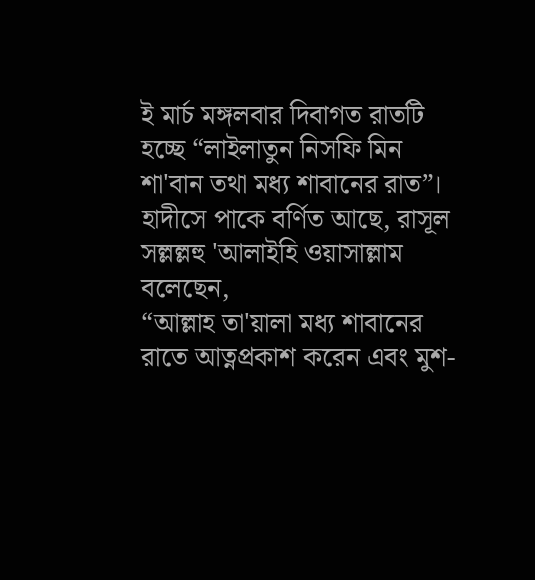ই মার্চ মঙ্গলবার দিবাগত রাতটি হচ্ছে “লাইলাতুন নিসফি মিন শা'বান তথা মধ্য শাবানের রাত”।
হাদীসে পাকে বর্ণিত আছে, রাসূল সল্লল্লহু 'আলাইহি ওয়াসাল্লাম বলেছেন,
“আল্লাহ তা'য়ালা মধ্য শাবানের রাতে আত্নপ্রকাশ করেন এবং মুশ-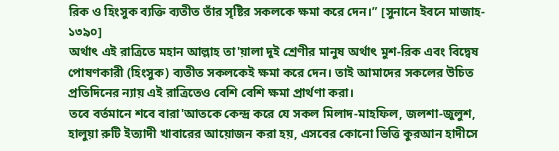রিক ও হিংসুক ব্যক্তি ব্যতীত তাঁর সৃষ্টির সকলকে ক্ষমা করে দেন।” [সুনানে ইবনে মাজাহ- ১৩৯০]
অর্থাৎ এই রাত্রিতে মহান আল্লাহ তা'য়ালা দুই শ্রেণীর মানুষ অর্থাৎ মুশ-রিক এবং বিদ্বেষ পোষণকারী (হিংসুক) ব্যতীত সকলকেই ক্ষমা করে দেন। তাই আমাদের সকলের উচিত প্রতিদিনের ন্যায় এই রাত্রিতেও বেশি বেশি ক্ষমা প্রার্থণা করা।
তবে বর্তমানে শবে বারা'আতকে কেন্দ্র করে যে সকল মিলাদ-মাহফিল, জলশা-জুলুশ, হালুয়া রুটি ইত্যাদী খাবারের আয়োজন করা হয়, এসবের কোনো ভিত্তি কুরআন হাদীসে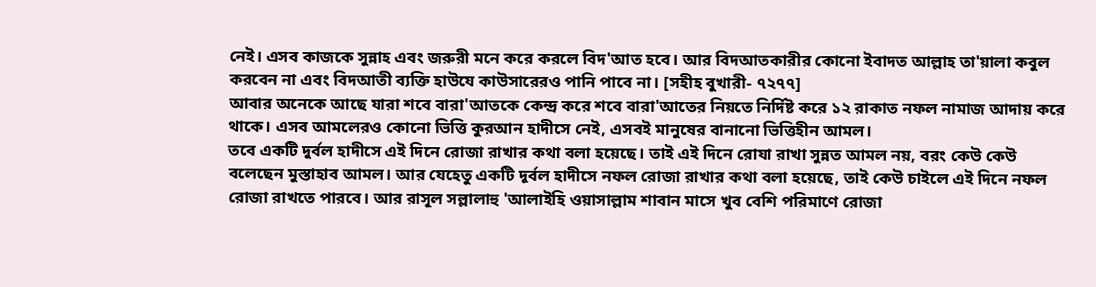নেই। এসব কাজকে সুন্নাহ এবং জরুরী মনে করে করলে বিদ'আত হবে। আর বিদআতকারীর কোনো ইবাদত আল্লাহ তা'য়ালা কবুল করবেন না এবং বিদআতী ব্যক্তি হাউযে কাউসারেরও পানি পাবে না। [সহীহ বুখারী- ৭২৭৭]
আবার অনেকে আছে যারা শবে বারা'আতকে কেন্দ্র করে শবে বারা'আতের নিয়তে নির্দিষ্ট করে ১২ রাকাত নফল নামাজ আদায় করে থাকে। এসব আমলেরও কোনো ভিত্তি কুরআন হাদীসে নেই, এসবই মানুষের বানানো ভিত্তিহীন আমল।
তবে একটি দুর্বল হাদীসে এই দিনে রোজা রাখার কথা বলা হয়েছে। তাই এই দিনে রোযা রাখা সুন্নত আমল নয়, বরং কেউ কেউ বলেছেন মুস্তাহাব আমল। আর যেহেতু একটি দূর্বল হাদীসে নফল রোজা রাখার কথা বলা হয়েছে, তাই কেউ চাইলে এই দিনে নফল রোজা রাখতে পারবে। আর রাসূল সল্লালাহু 'আলাইহি ওয়াসাল্লাম শাবান মাসে খুব বেশি পরিমাণে রোজা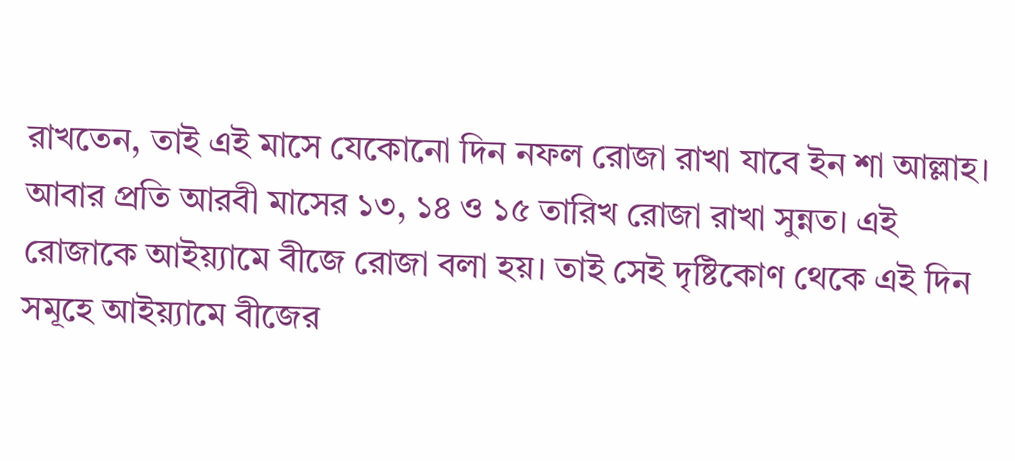রাখতেন, তাই এই মাসে যেকোনো দিন নফল রোজা রাখা যাবে ইন শা আল্লাহ।
আবার প্রতি আরবী মাসের ১৩, ১৪ ও ১৫ তারিখ রোজা রাখা সুন্নত। এই রোজাকে আইয়্যামে বীজে রোজা বলা হয়। তাই সেই দৃষ্টিকোণ থেকে এই দিন সমূহে আইয়্যামে বীজের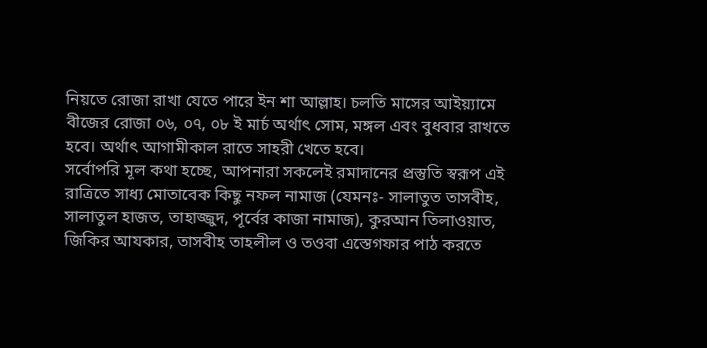নিয়তে রোজা রাখা যেতে পারে ইন শা আল্লাহ। চলতি মাসের আইয়্যামে বীজের রোজা ০৬, ০৭, ০৮ ই মার্চ অর্থাৎ সোম, মঙ্গল এবং বুধবার রাখতে হবে। অর্থাৎ আগামীকাল রাতে সাহরী খেতে হবে।
সর্বোপরি মূল কথা হচ্ছে, আপনারা সকলেই রমাদানের প্রস্তুতি স্বরূপ এই রাত্রিতে সাধ্য মোতাবেক কিছু নফল নামাজ (যেমনঃ- সালাতুত তাসবীহ, সালাতুল হাজত, তাহাজ্জুদ, পূর্বের কাজা নামাজ), কুরআন তিলাওয়াত, জিকির আযকার, তাসবীহ তাহলীল ও তওবা এস্তেগফার পাঠ করতে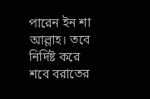পারেন ইন শা আল্লাহ। তবে নির্দিষ্ট করে শবে বরাতের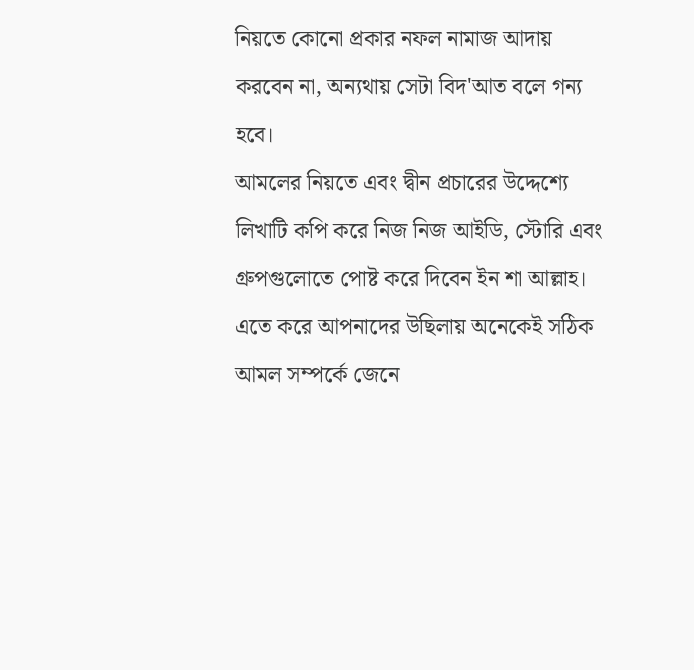নিয়তে কোনো প্রকার নফল নামাজ আদায় করবেন না, অন্যথায় সেটা বিদ'আত বলে গন্য হবে।
আমলের নিয়তে এবং দ্বীন প্রচারের উদ্দেশ্যে লিখাটি কপি করে নিজ নিজ আইডি, স্টোরি এবং গ্রুপগুলোতে পোষ্ট করে দিবেন ইন শা আল্লাহ। এতে করে আপনাদের উছিলায় অনেকেই সঠিক আমল সম্পর্কে জেনে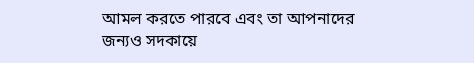আমল করতে পারবে এবং তা আপনাদের জন্যও সদকায়ে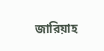জারিয়াহ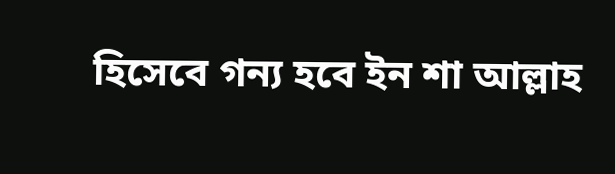হিসেবে গন্য হবে ইন শা আল্লাহ